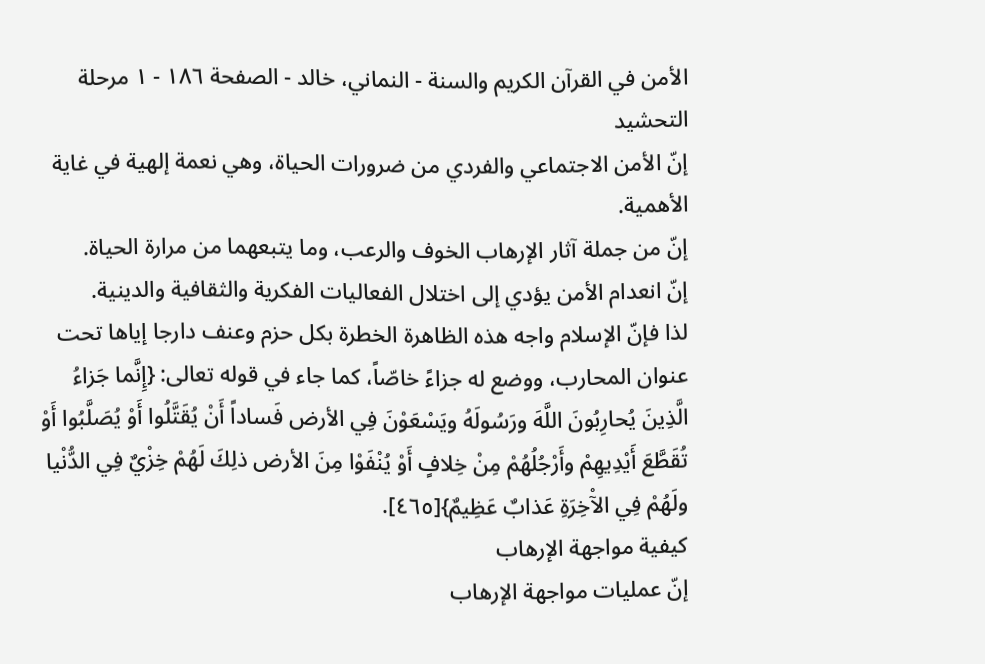الأمن في القرآن الكريم والسنة - النماني، خالد - الصفحة ١٨٦ - ١ مرحلة التحشيد
إنّ الأمن الاجتماعي والفردي من ضرورات الحياة، وهي نعمة إلهية في غاية الأهمية.
إنّ من جملة آثار الإرهاب الخوف والرعب، وما يتبعهما من مرارة الحياة.
إنّ انعدام الأمن يؤدي إلى اختلال الفعاليات الفكرية والثقافية والدينية.
لذا فإنّ الإسلام واجه هذه الظاهرة الخطرة بكل حزم وعنف دارجا إياها تحت عنوان المحارب، ووضع له جزاءً خاصّاً، كما جاء في قوله تعالى: {إِنَّما جَزاءُ الَّذِينَ يُحارِبُونَ اللَّهَ ورَسُولَهُ ويَسْعَوْنَ فِي الأرض فَساداً أَنْ يُقَتَّلُوا أَوْ يُصَلَّبُوا أَوْ تُقَطَّعَ أَيْدِيهِمْ وأَرْجُلُهُمْ مِنْ خِلافٍ أَوْ يُنْفَوْا مِنَ الأرض ذلِكَ لَهُمْ خِزْيٌ فِي الدُّنْيا ولَهُمْ فِي الآْخِرَةِ عَذابٌ عَظِيمٌ}[٤٦٥].
كيفية مواجهة الإرهاب
إنّ عمليات مواجهة الإرهاب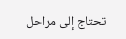تحتاج إلى مراحل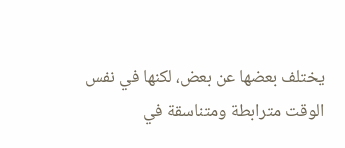يختلف بعضها عن بعض، لكنها في نفس الوقت مترابطة ومتناسقة في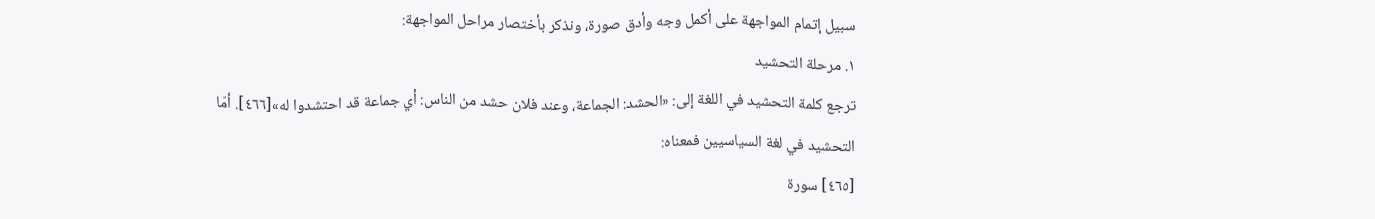سبيل إتمام المواجهة على أكمل وجه وأدق صورة، ونذكر بأختصار مراحل المواجهة:
١. مرحلة التحشيد
ترجع كلمة التحشيد في اللغة إلى: «الحشد: الجماعة، وعند فلان حشد من الناس: أي جماعة قد احتشدوا له»[٤٦٦]. أمّا التحشيد في لغة السياسيين فمعناه:
[٤٦٥] سورة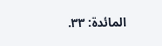المائدة: ٣٣.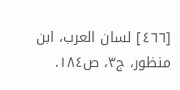[٤٦٦] لسان العرب، ابن منظور، ج٣، ص١٨٤.